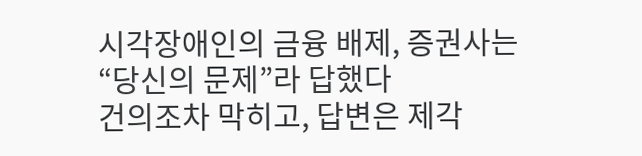시각장애인의 금융 배제, 증권사는 “당신의 문제”라 답했다
건의조차 막히고, 답변은 제각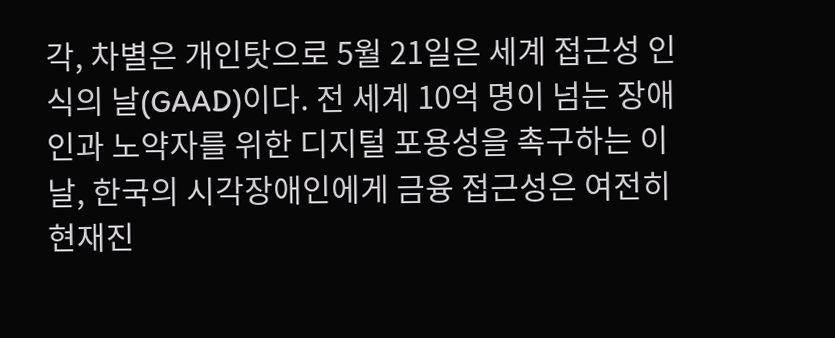각, 차별은 개인탓으로 5월 21일은 세계 접근성 인식의 날(GAAD)이다. 전 세계 10억 명이 넘는 장애인과 노약자를 위한 디지털 포용성을 촉구하는 이 날, 한국의 시각장애인에게 금융 접근성은 여전히 현재진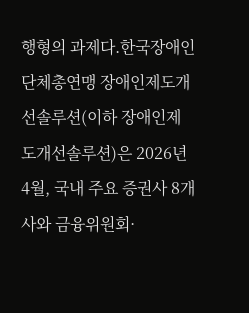행형의 과제다.한국장애인단체총연맹 장애인제도개선솔루션(이하 장애인제도개선솔루션)은 2026년 4월, 국내 주요 증권사 8개사와 금융위원회·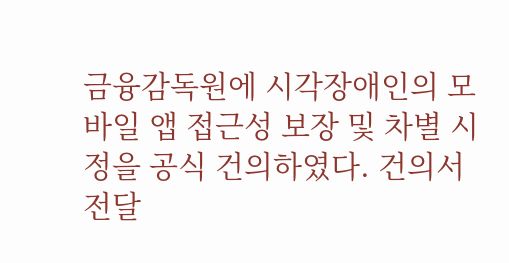금융감독원에 시각장애인의 모바일 앱 접근성 보장 및 차별 시정을 공식 건의하였다. 건의서 전달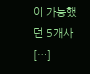이 가능했던 5개사 […]